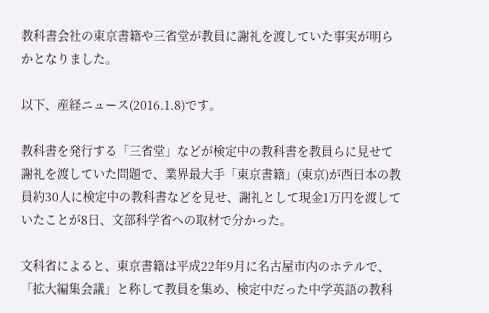教科書会社の東京書籍や三省堂が教員に謝礼を渡していた事実が明らかとなりました。

以下、産経ニュース(2016.1.8)です。

教科書を発行する「三省堂」などが検定中の教科書を教員らに見せて謝礼を渡していた問題で、業界最大手「東京書籍」(東京)が西日本の教員約30人に検定中の教科書などを見せ、謝礼として現金1万円を渡していたことが8日、文部科学省への取材で分かった。

文科省によると、東京書籍は平成22年9月に名古屋市内のホテルで、「拡大編集会議」と称して教員を集め、検定中だった中学英語の教科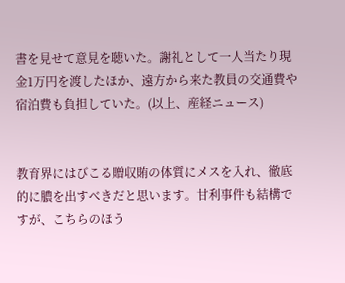書を見せて意見を聴いた。謝礼として一人当たり現金1万円を渡したほか、遠方から来た教員の交通費や宿泊費も負担していた。(以上、産経ニュース)


教育界にはびこる贈収賄の体質にメスを入れ、徹底的に膿を出すべきだと思います。甘利事件も結構ですが、こちらのほう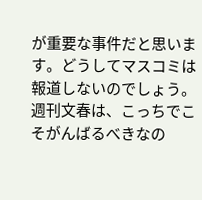が重要な事件だと思います。どうしてマスコミは報道しないのでしょう。週刊文春は、こっちでこそがんばるべきなの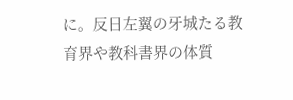に。反日左翼の牙城たる教育界や教科書界の体質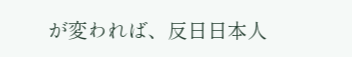が変われば、反日日本人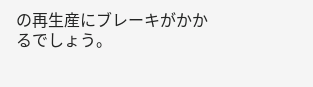の再生産にブレーキがかかるでしょう。